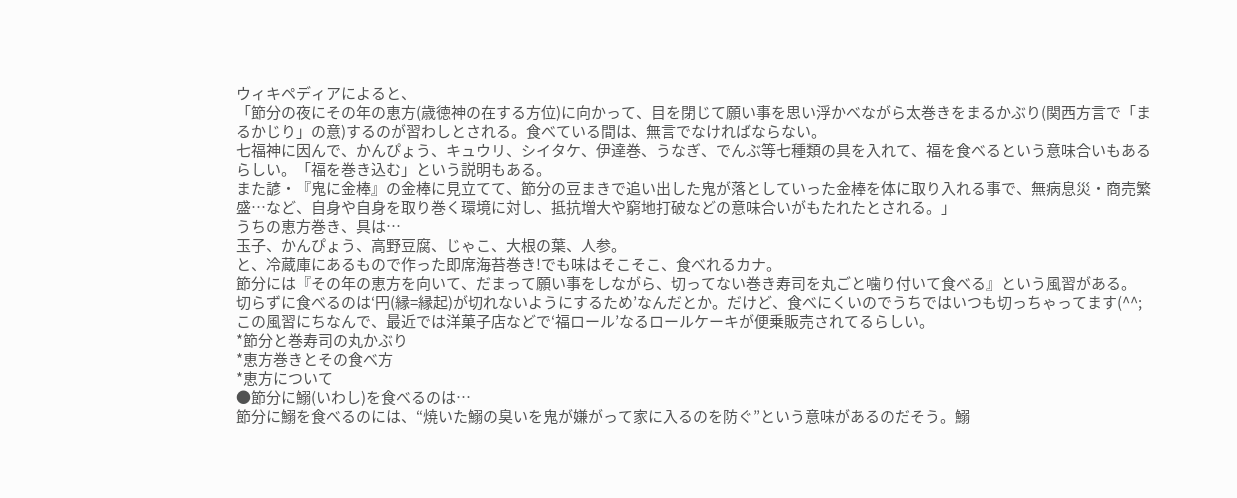ウィキペディアによると、
「節分の夜にその年の恵方(歳徳神の在する方位)に向かって、目を閉じて願い事を思い浮かべながら太巻きをまるかぶり(関西方言で「まるかじり」の意)するのが習わしとされる。食べている間は、無言でなければならない。
七福神に因んで、かんぴょう、キュウリ、シイタケ、伊達巻、うなぎ、でんぶ等七種類の具を入れて、福を食べるという意味合いもあるらしい。「福を巻き込む」という説明もある。
また諺・『鬼に金棒』の金棒に見立てて、節分の豆まきで追い出した鬼が落としていった金棒を体に取り入れる事で、無病息災・商売繁盛…など、自身や自身を取り巻く環境に対し、抵抗増大や窮地打破などの意味合いがもたれたとされる。」
うちの恵方巻き、具は…
玉子、かんぴょう、高野豆腐、じゃこ、大根の葉、人参。
と、冷蔵庫にあるもので作った即席海苔巻き!でも味はそこそこ、食べれるカナ。
節分には『その年の恵方を向いて、だまって願い事をしながら、切ってない巻き寿司を丸ごと噛り付いて食べる』という風習がある。
切らずに食べるのは‘円(縁=縁起)が切れないようにするため’なんだとか。だけど、食べにくいのでうちではいつも切っちゃってます(^^;
この風習にちなんで、最近では洋菓子店などで‘福ロール’なるロールケーキが便乗販売されてるらしい。
*節分と巻寿司の丸かぶり
*恵方巻きとその食べ方
*恵方について
●節分に鰯(いわし)を食べるのは…
節分に鰯を食べるのには、“焼いた鰯の臭いを鬼が嫌がって家に入るのを防ぐ”という意味があるのだそう。鰯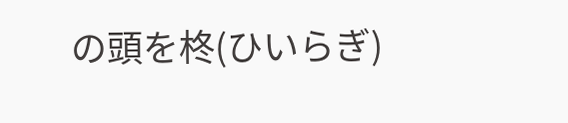の頭を柊(ひいらぎ)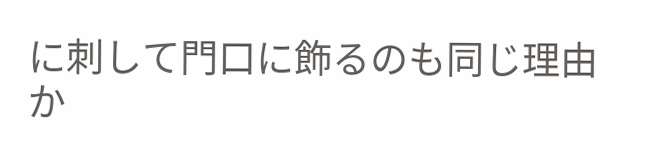に刺して門口に飾るのも同じ理由か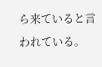ら来ていると言われている。